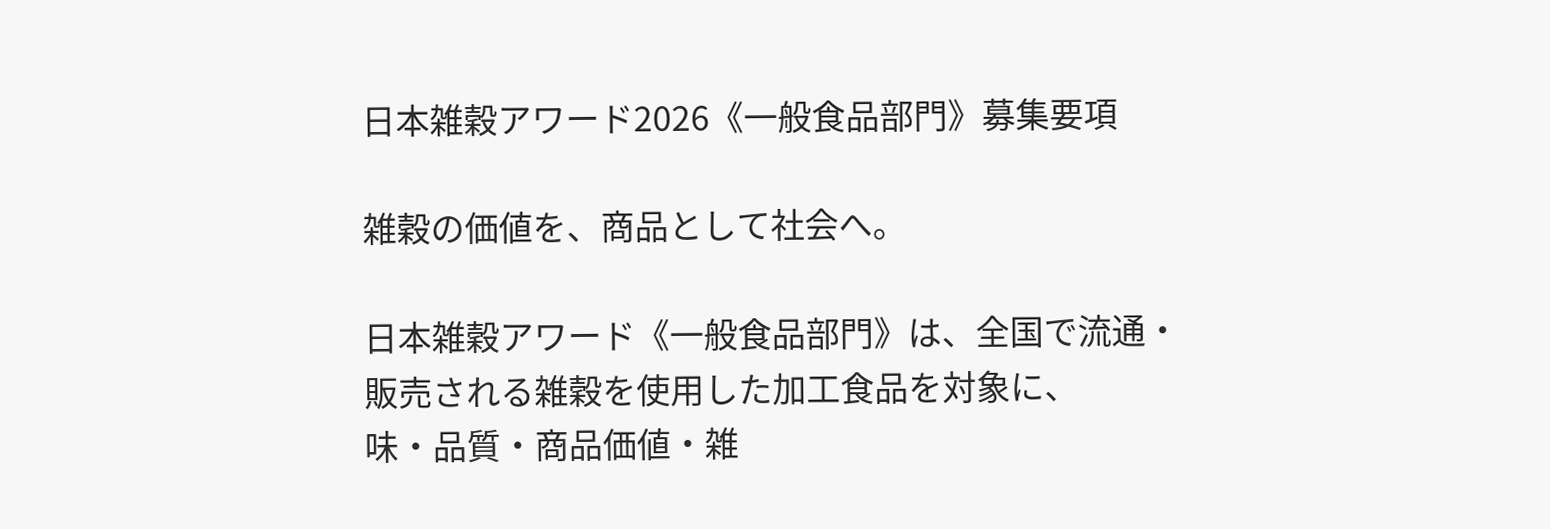日本雑穀アワード2026《一般食品部門》募集要項

雑穀の価値を、商品として社会へ。

日本雑穀アワード《一般食品部門》は、全国で流通・販売される雑穀を使用した加工食品を対象に、
味・品質・商品価値・雑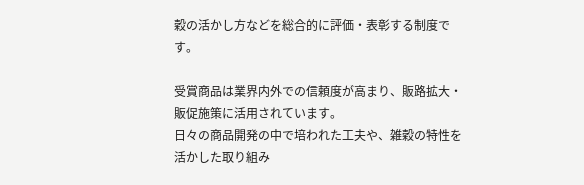穀の活かし方などを総合的に評価・表彰する制度です。

受賞商品は業界内外での信頼度が高まり、販路拡大・販促施策に活用されています。
日々の商品開発の中で培われた工夫や、雑穀の特性を活かした取り組み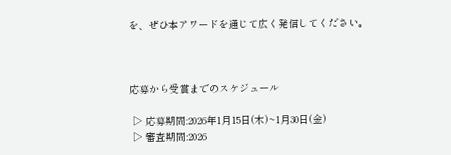を、ぜひ本アワードを通じて広く発信してください。



応募から受賞までのスケジュール

 ▷ 応募期間:2026年1月15日(木)~1月30日(金)
 ▷ 審査期間:2026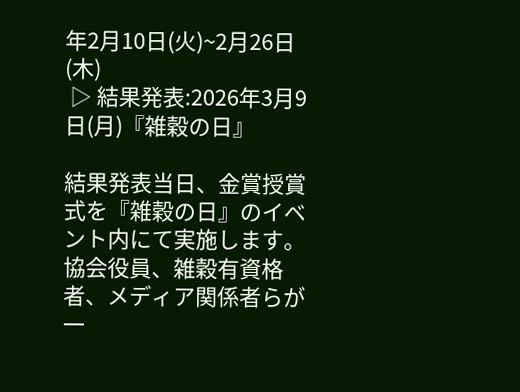年2月10日(火)~2月26日(木)
 ▷ 結果発表:2026年3月9日(月)『雑穀の日』

結果発表当日、金賞授賞式を『雑穀の日』のイベント内にて実施します。
協会役員、雑穀有資格者、メディア関係者らが一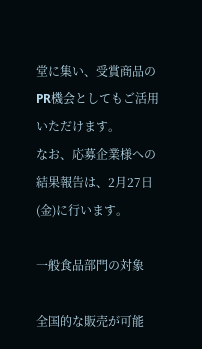堂に集い、受賞商品のPR機会としてもご活用いただけます。
なお、応募企業様への結果報告は、2月27日(金)に行います。

一般食品部門の対象

全国的な販売が可能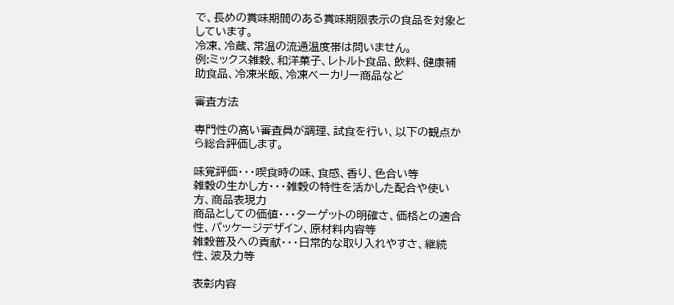で、長めの賞味期間のある賞味期限表示の食品を対象としています。
冷凍、冷蔵、常温の流通温度帯は問いません。
例:ミックス雑穀、和洋菓子、レトルト食品、飲料、健康補助食品、冷凍米飯、冷凍ベーカリー商品など

審査方法

専門性の高い審査員が調理、試食を行い、以下の観点から総合評価します。

味覚評価・・・喫食時の味、食感、香り、色合い等
雑穀の生かし方・・・雑穀の特性を活かした配合や使い方、商品表現力
商品としての価値・・・ターゲットの明確さ、価格との適合性、パッケージデザイン、原材料内容等
雑穀普及への貢献・・・日常的な取り入れやすさ、継続性、波及力等

表彰内容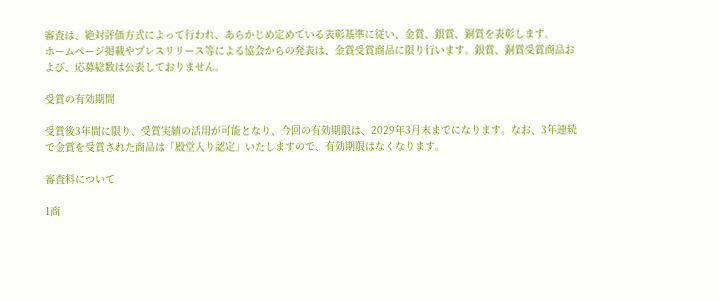審査は、絶対評価方式によって行われ、あらかじめ定めている表彰基準に従い、金賞、銀賞、銅賞を表彰します。
ホームページ掲載やプレスリリース等による協会からの発表は、金賞受賞商品に限り行います。銀賞、銅賞受賞商品および、応募総数は公表しておりません。

受賞の有効期間

受賞後3年間に限り、受賞実績の活用が可能となり、今回の有効期限は、2029年3月末までになります。なお、3年連続で金賞を受賞された商品は「殿堂入り認定」いたしますので、有効期限はなくなります。

審査料について

1商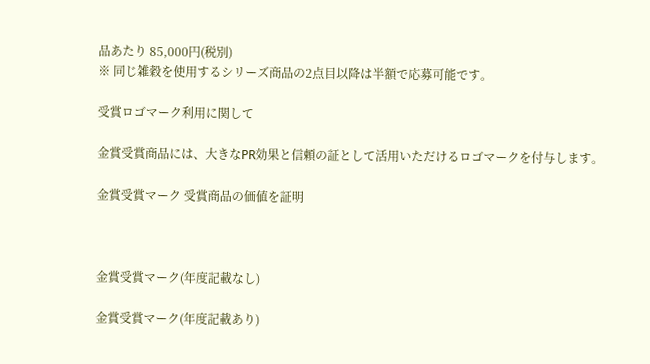品あたり 85,000円(税別)
※ 同じ雑穀を使用するシリーズ商品の2点目以降は半額で応募可能です。

受賞ロゴマーク利用に関して

金賞受賞商品には、大きなPR効果と信頼の証として活用いただけるロゴマークを付与します。

金賞受賞マーク 受賞商品の価値を証明



金賞受賞マーク(年度記載なし)

金賞受賞マーク(年度記載あり)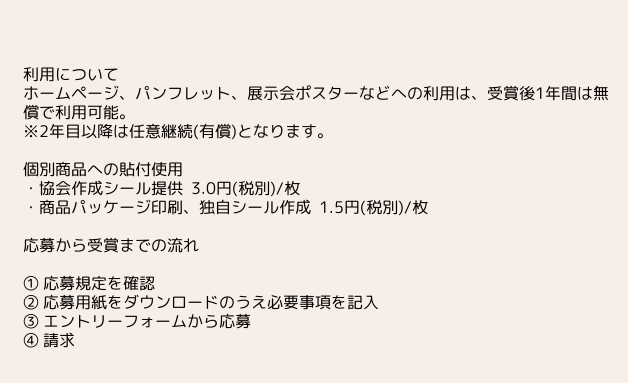利用について
ホームページ、パンフレット、展示会ポスターなどへの利用は、受賞後1年間は無償で利用可能。
※2年目以降は任意継続(有償)となります。

個別商品への貼付使用
・協会作成シール提供  3.0円(税別)/枚
・商品パッケージ印刷、独自シール作成  1.5円(税別)/枚

応募から受賞までの流れ

① 応募規定を確認
② 応募用紙をダウンロードのうえ必要事項を記入
③ エントリーフォームから応募
④ 請求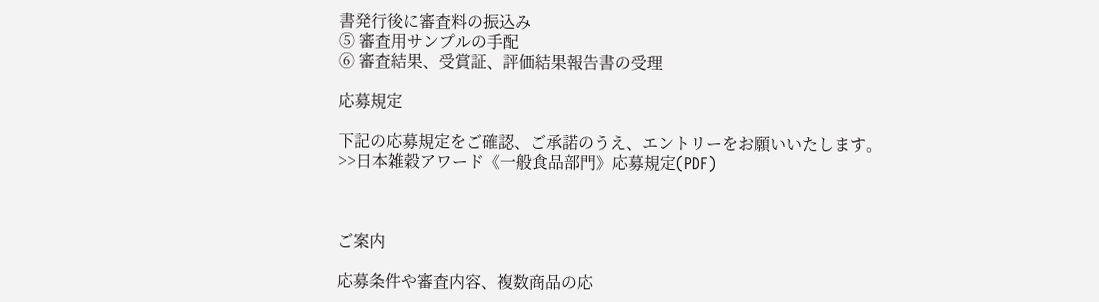書発行後に審査料の振込み
⑤ 審査用サンプルの手配
⑥ 審査結果、受賞証、評価結果報告書の受理

応募規定

下記の応募規定をご確認、ご承諾のうえ、エントリーをお願いいたします。
>>日本雑穀アワード《一般食品部門》応募規定(PDF)



ご案内

応募条件や審査内容、複数商品の応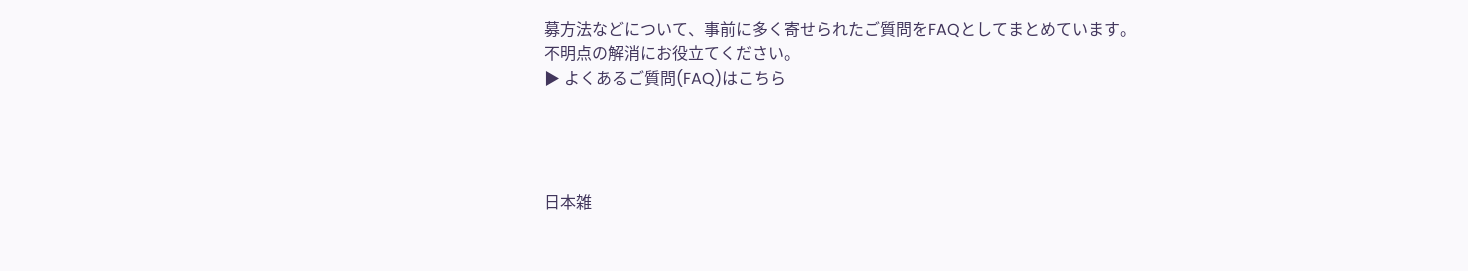募方法などについて、事前に多く寄せられたご質問をFAQとしてまとめています。
不明点の解消にお役立てください。
▶ よくあるご質問(FAQ)はこちら




日本雑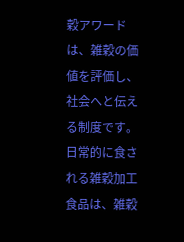穀アワード は、雑穀の価値を評価し、社会へと伝える制度です。
日常的に食される雑穀加工食品は、雑穀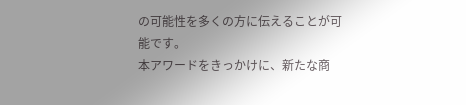の可能性を多くの方に伝えることが可能です。
本アワードをきっかけに、新たな商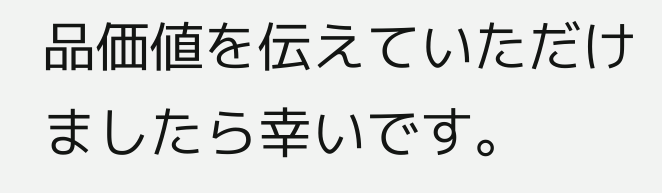品価値を伝えていただけましたら幸いです。